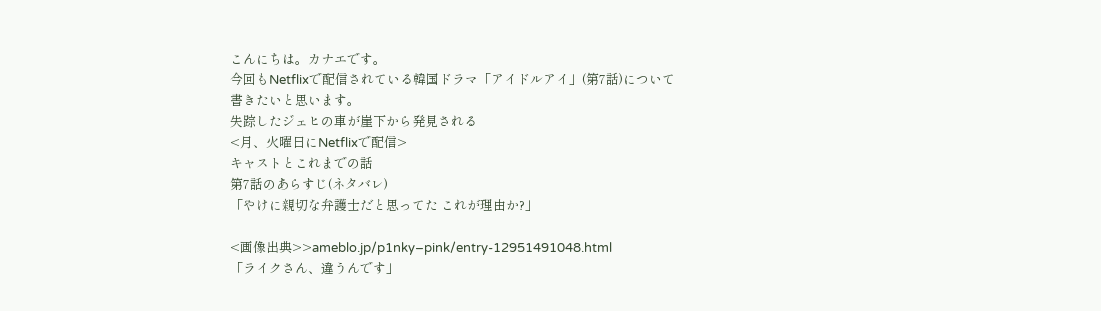こんにちは。カナエです。
今回もNetflixで配信されている韓国ドラマ「アイドルアイ」(第7話)について書きたいと思います。
失踪したジェヒの車が崖下から発見される
<月、火曜日にNetflixで配信>
キャストとこれまでの話
第7話のあらすじ(ネタバレ)
「やけに親切な弁護士だと思ってた これが理由か?」

<画像出典>>ameblo.jp/p1nky–pink/entry-12951491048.html
「ライクさん、違うんです」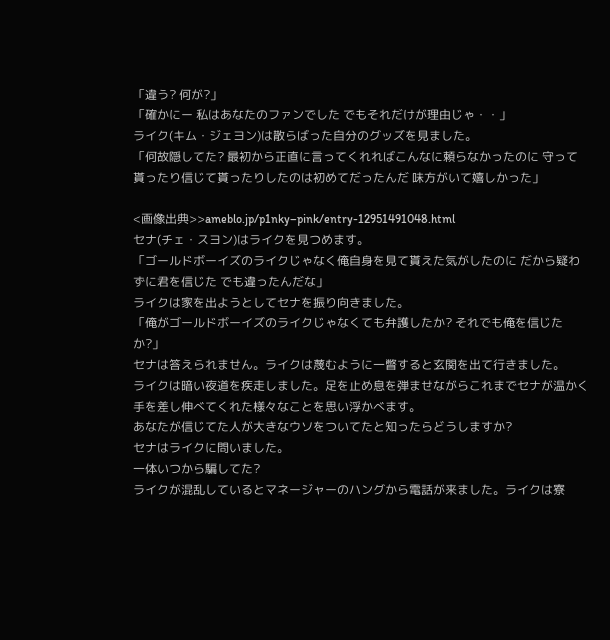「違う? 何が?」
「確かにー 私はあなたのファンでした でもそれだけが理由じゃ・・」
ライク(キム・ジェヨン)は散らばった自分のグッズを見ました。
「何故隠してた? 最初から正直に言ってくれればこんなに頼らなかったのに 守って貰ったり信じて貰ったりしたのは初めてだったんだ 味方がいて嬉しかった」

<画像出典>>ameblo.jp/p1nky–pink/entry-12951491048.html
セナ(チェ・スヨン)はライクを見つめます。
「ゴールドボーイズのライクじゃなく俺自身を見て貰えた気がしたのに だから疑わずに君を信じた でも違ったんだな」
ライクは家を出ようとしてセナを振り向きました。
「俺がゴールドボーイズのライクじゃなくても弁護したか? それでも俺を信じたか?」
セナは答えられません。ライクは蔑むように一瞥すると玄関を出て行きました。
ライクは暗い夜道を疾走しました。足を止め息を弾ませながらこれまでセナが温かく手を差し伸べてくれた様々なことを思い浮かべます。
あなたが信じてた人が大きなウソをついてたと知ったらどうしますか?
セナはライクに問いました。
一体いつから騙してた?
ライクが混乱しているとマネージャーのハングから電話が来ました。ライクは寮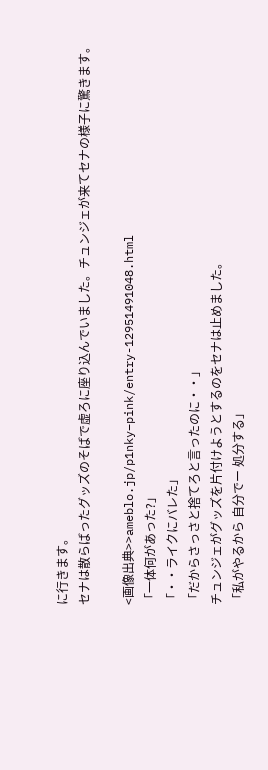に行きます。
セナは散らばったグッズのそばで虚ろに座り込んでいました。チュンジェが来てセナの様子に驚きます。

<画像出典>>ameblo.jp/p1nky–pink/entry-12951491048.html
「一体何があった?」
「・・ライクにバレた」
「だからさっさと捨てろと言ったのに・・」
チュンジェがグッズを片付けようとするのをセナは止めました。
「私がやるから 自分でー 処分する」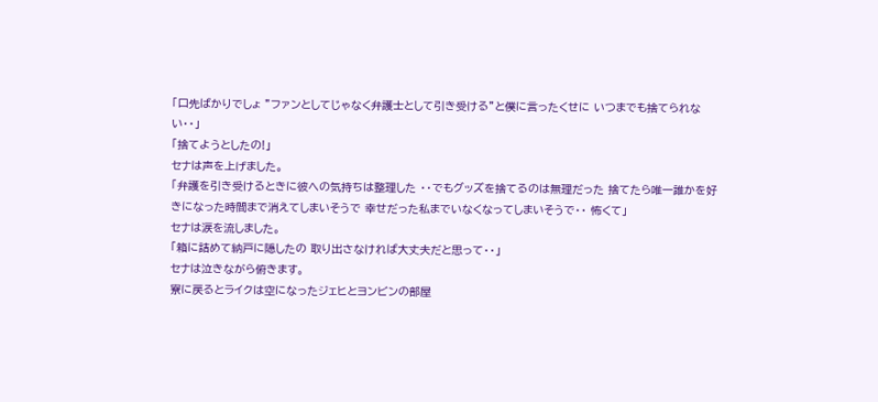「口先ばかりでしょ ”ファンとしてじゃなく弁護士として引き受ける”と僕に言ったくせに いつまでも捨てられない・・」
「捨てようとしたの!」
セナは声を上げました。
「弁護を引き受けるときに彼への気持ちは整理した ・・でもグッズを捨てるのは無理だった 捨てたら唯一誰かを好きになった時間まで消えてしまいそうで 幸せだった私までいなくなってしまいそうで・・ 怖くて」
セナは涙を流しました。
「箱に詰めて納戸に隠したの 取り出さなければ大丈夫だと思って・・」
セナは泣きながら俯きます。
寮に戻るとライクは空になったジェヒとヨンビンの部屋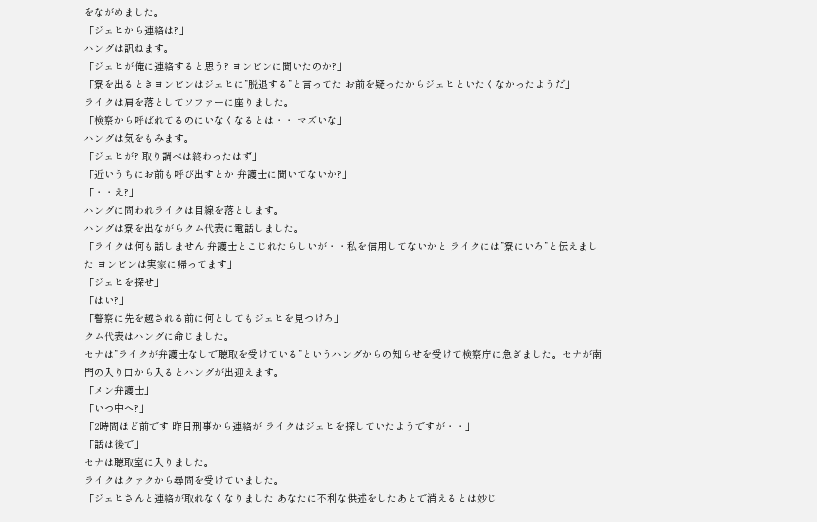をながめました。
「ジェヒから連絡は?」
ハングは訊ねます。
「ジェヒが俺に連絡すると思う? ヨンビンに聞いたのか?」
「寮を出るときヨンビンはジェヒに”脱退する”と言ってた お前を疑ったからジェヒといたくなかったようだ」
ライクは肩を落としてソファーに座りました。
「検察から呼ばれてるのにいなくなるとは・・ マズいな」
ハングは気をもみます。
「ジェヒが? 取り調べは終わったはず」
「近いうちにお前も呼び出すとか 弁護士に聞いてないか?」
「・・え?」
ハングに問われライクは目線を落とします。
ハングは寮を出ながらクム代表に電話しました。
「ライクは何も話しません 弁護士とこじれたらしいが・・私を信用してないかと ライクには”寮にいろ”と伝えました ヨンビンは実家に帰ってます」
「ジェヒを探せ」
「はい?」
「警察に先を越される前に何としてもジェヒを見つけろ」
クム代表はハングに命じました。
セナは”ライクが弁護士なしで聴取を受けている”というハングからの知らせを受けて検察庁に急ぎました。セナが南門の入り口から入るとハングが出迎えます。
「メン弁護士」
「いつ中へ?」
「2時間ほど前です 昨日刑事から連絡が ライクはジェヒを探していたようですが・・」
「話は後で」
セナは聴取室に入りました。
ライクはクァクから尋問を受けていました。
「ジェヒさんと連絡が取れなくなりました あなたに不利な供述をしたあとで消えるとは妙じ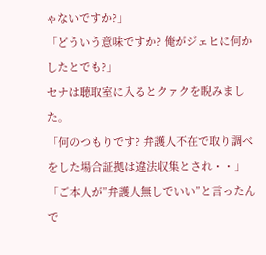ゃないですか?」
「どういう意味ですか? 俺がジェヒに何かしたとでも?」
セナは聴取室に入るとクァクを睨みました。
「何のつもりです? 弁護人不在で取り調べをした場合証拠は違法収集とされ・・」
「ご本人が”弁護人無しでいい”と言ったんで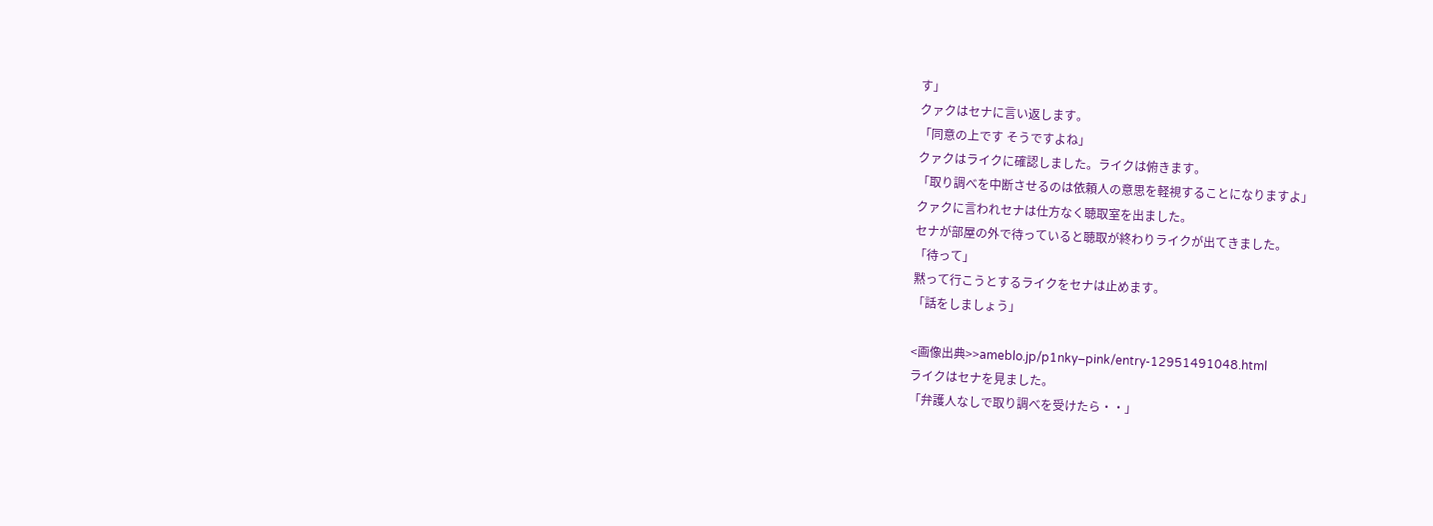す」
クァクはセナに言い返します。
「同意の上です そうですよね」
クァクはライクに確認しました。ライクは俯きます。
「取り調べを中断させるのは依頼人の意思を軽視することになりますよ」
クァクに言われセナは仕方なく聴取室を出ました。
セナが部屋の外で待っていると聴取が終わりライクが出てきました。
「待って」
黙って行こうとするライクをセナは止めます。
「話をしましょう」

<画像出典>>ameblo.jp/p1nky–pink/entry-12951491048.html
ライクはセナを見ました。
「弁護人なしで取り調べを受けたら・・」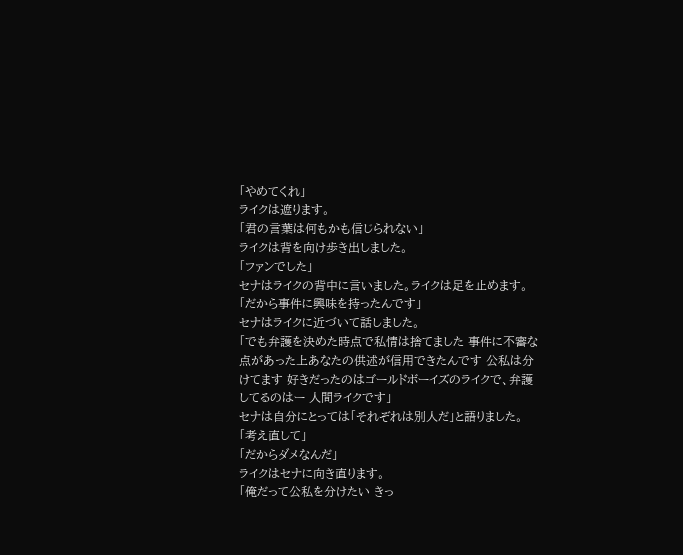「やめてくれ」
ライクは遮ります。
「君の言葉は何もかも信じられない」
ライクは背を向け歩き出しました。
「ファンでした」
セナはライクの背中に言いました。ライクは足を止めます。
「だから事件に興味を持ったんです」
セナはライクに近づいて話しました。
「でも弁護を決めた時点で私情は捨てました 事件に不審な点があった上あなたの供述が信用できたんです 公私は分けてます 好きだったのはゴールドボーイズのライクで、弁護してるのはー 人間ライクです」
セナは自分にとっては「それぞれは別人だ」と語りました。
「考え直して」
「だからダメなんだ」
ライクはセナに向き直ります。
「俺だって公私を分けたい きっ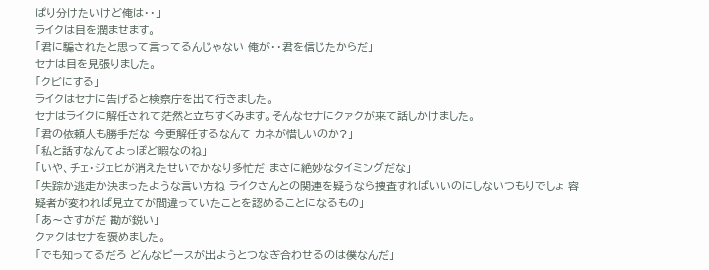ぱり分けたいけど俺は・・」
ライクは目を潤ませます。
「君に騙されたと思って言ってるんじゃない 俺が・・君を信じたからだ」
セナは目を見張りました。
「クビにする」
ライクはセナに告げると検察庁を出て行きました。
セナはライクに解任されて茫然と立ちすくみます。そんなセナにクァクが来て話しかけました。
「君の依頼人も勝手だな 今更解任するなんて カネが惜しいのか?」
「私と話すなんてよっぽど暇なのね」
「いや、チェ・ジェヒが消えたせいでかなり多忙だ まさに絶妙なタイミングだな」
「失踪か逃走か決まったような言い方ね ライクさんとの関連を疑うなら捜査すればいいのにしないつもりでしょ 容疑者が変われば見立てが間違っていたことを認めることになるもの」
「あ〜さすがだ 勘が鋭い」
クァクはセナを褒めました。
「でも知ってるだろ どんなピースが出ようとつなぎ合わせるのは僕なんだ」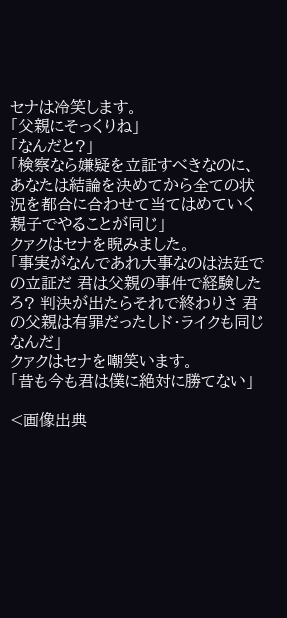セナは冷笑します。
「父親にそっくりね」
「なんだと?」
「検察なら嫌疑を立証すべきなのに、あなたは結論を決めてから全ての状況を都合に合わせて当てはめていく 親子でやることが同じ」
クァクはセナを睨みました。
「事実がなんであれ大事なのは法廷での立証だ 君は父親の事件で経験したろ? 判決が出たらそれで終わりさ 君の父親は有罪だったしド・ライクも同じなんだ」
クァクはセナを嘲笑います。
「昔も今も君は僕に絶対に勝てない」

<画像出典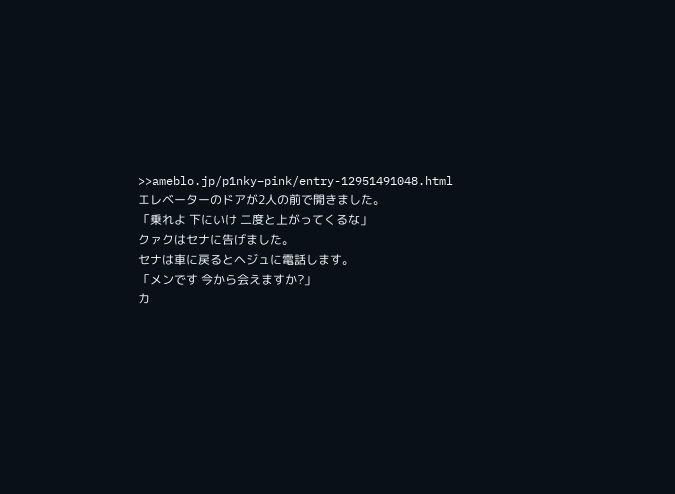>>ameblo.jp/p1nky–pink/entry-12951491048.html
エレベーターのドアが2人の前で開きました。
「乗れよ 下にいけ 二度と上がってくるな」
クァクはセナに告げました。
セナは車に戻るとヘジュに電話します。
「メンです 今から会えますか?」
カ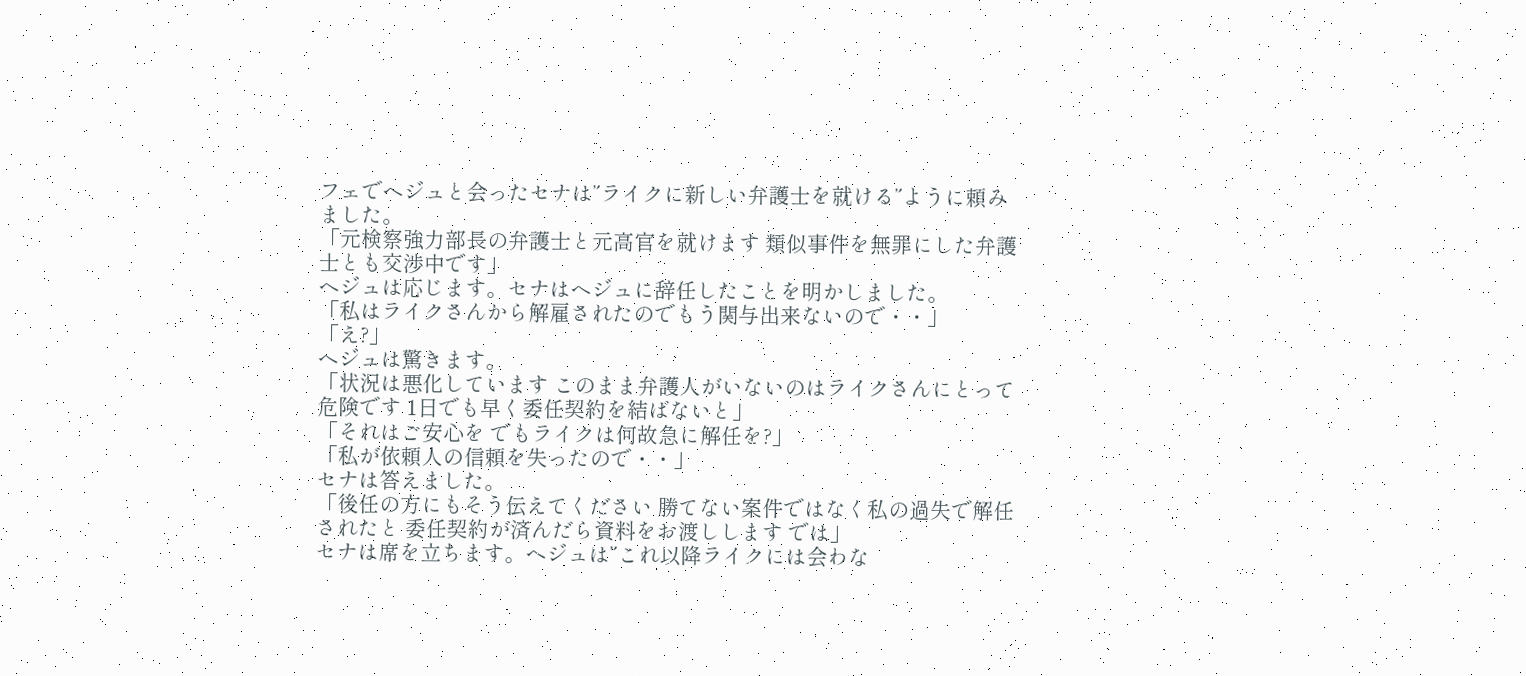フェでヘジュと会ったセナは”ライクに新しい弁護士を就ける”ように頼みました。
「元検察強力部長の弁護士と元高官を就けます 類似事件を無罪にした弁護士とも交渉中です」
ヘジュは応じます。セナはヘジュに辞任したことを明かしました。
「私はライクさんから解雇されたのでもう関与出来ないので・・」
「え?」
ヘジュは驚きます。
「状況は悪化しています このまま弁護人がいないのはライクさんにとって危険です 1日でも早く委任契約を結ばないと」
「それはご安心を でもライクは何故急に解任を?」
「私が依頼人の信頼を失ったので・・」
セナは答えました。
「後任の方にもそう伝えてください 勝てない案件ではなく私の過失で解任されたと 委任契約が済んだら資料をお渡しします では」
セナは席を立ちます。ヘジュは”これ以降ライクには会わな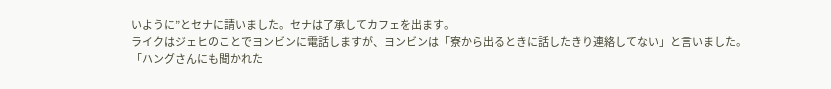いように”とセナに請いました。セナは了承してカフェを出ます。
ライクはジェヒのことでヨンビンに電話しますが、ヨンビンは「寮から出るときに話したきり連絡してない」と言いました。
「ハングさんにも聞かれた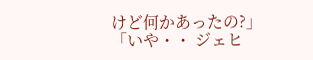けど何かあったの?」
「いや・・ ジェヒ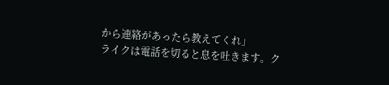から連絡があったら教えてくれ」
ライクは電話を切ると息を吐きます。ク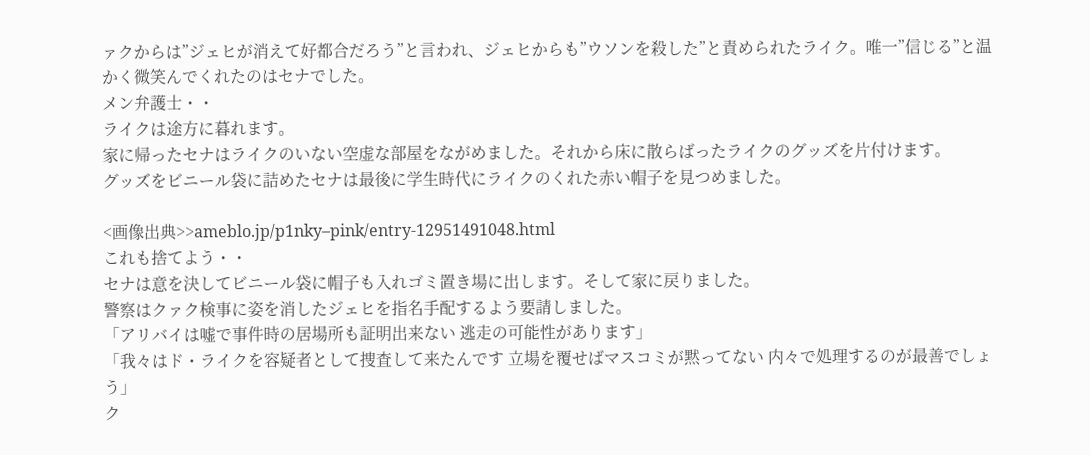ァクからは”ジェヒが消えて好都合だろう”と言われ、ジェヒからも”ウソンを殺した”と責められたライク。唯一”信じる”と温かく微笑んでくれたのはセナでした。
メン弁護士・・
ライクは途方に暮れます。
家に帰ったセナはライクのいない空虚な部屋をながめました。それから床に散らばったライクのグッズを片付けます。
グッズをビニール袋に詰めたセナは最後に学生時代にライクのくれた赤い帽子を見つめました。

<画像出典>>ameblo.jp/p1nky–pink/entry-12951491048.html
これも捨てよう・・
セナは意を決してビニール袋に帽子も入れゴミ置き場に出します。そして家に戻りました。
警察はクァク検事に姿を消したジェヒを指名手配するよう要請しました。
「アリバイは嘘で事件時の居場所も証明出来ない 逃走の可能性があります」
「我々はド・ライクを容疑者として捜査して来たんです 立場を覆せばマスコミが黙ってない 内々で処理するのが最善でしょう」
ク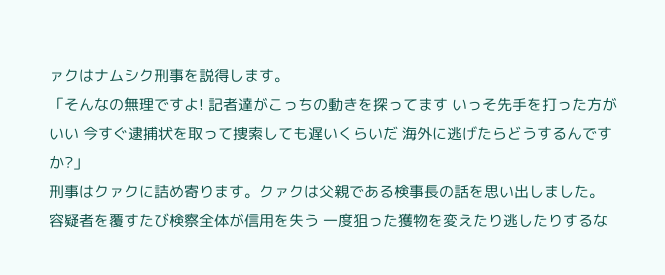ァクはナムシク刑事を説得します。
「そんなの無理ですよ! 記者達がこっちの動きを探ってます いっそ先手を打った方がいい 今すぐ逮捕状を取って捜索しても遅いくらいだ 海外に逃げたらどうするんですか?」
刑事はクァクに詰め寄ります。クァクは父親である検事長の話を思い出しました。
容疑者を覆すたび検察全体が信用を失う 一度狙った獲物を変えたり逃したりするな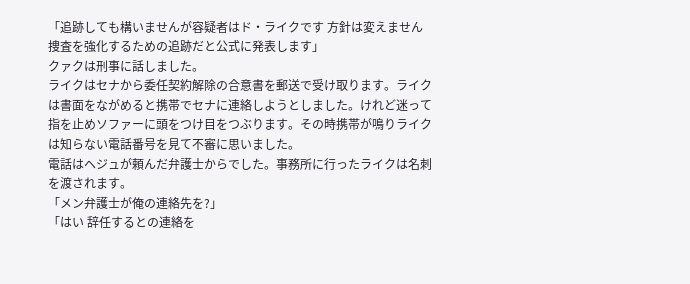「追跡しても構いませんが容疑者はド・ライクです 方針は変えません 捜査を強化するための追跡だと公式に発表します」
クァクは刑事に話しました。
ライクはセナから委任契約解除の合意書を郵送で受け取ります。ライクは書面をながめると携帯でセナに連絡しようとしました。けれど迷って指を止めソファーに頭をつけ目をつぶります。その時携帯が鳴りライクは知らない電話番号を見て不審に思いました。
電話はヘジュが頼んだ弁護士からでした。事務所に行ったライクは名刺を渡されます。
「メン弁護士が俺の連絡先を?」
「はい 辞任するとの連絡を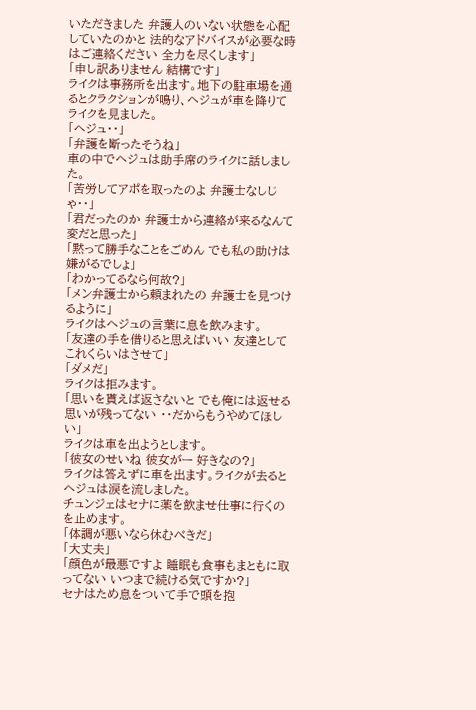いただきました 弁護人のいない状態を心配していたのかと 法的なアドバイスが必要な時はご連絡ください 全力を尽くします」
「申し訳ありません 結構です」
ライクは事務所を出ます。地下の駐車場を通るとクラクションが鳴り、ヘジュが車を降りてライクを見ました。
「ヘジュ・・」
「弁護を断ったそうね」
車の中でヘジュは助手席のライクに話しました。
「苦労してアポを取ったのよ 弁護士なしじゃ・・」
「君だったのか 弁護士から連絡が来るなんて変だと思った」
「黙って勝手なことをごめん でも私の助けは嫌がるでしょ」
「わかってるなら何故?」
「メン弁護士から頼まれたの 弁護士を見つけるように」
ライクはヘジュの言葉に息を飲みます。
「友達の手を借りると思えばいい 友達としてこれくらいはさせて」
「ダメだ」
ライクは拒みます。
「思いを貰えば返さないと でも俺には返せる思いが残ってない ・・だからもうやめてほしい」
ライクは車を出ようとします。
「彼女のせいね 彼女がー 好きなの?」
ライクは答えずに車を出ます。ライクが去るとヘジュは涙を流しました。
チュンジェはセナに薬を飲ませ仕事に行くのを止めます。
「体調が悪いなら休むべきだ」
「大丈夫」
「顔色が最悪ですよ 睡眠も食事もまともに取ってない いつまで続ける気ですか?」
セナはため息をついて手で頭を抱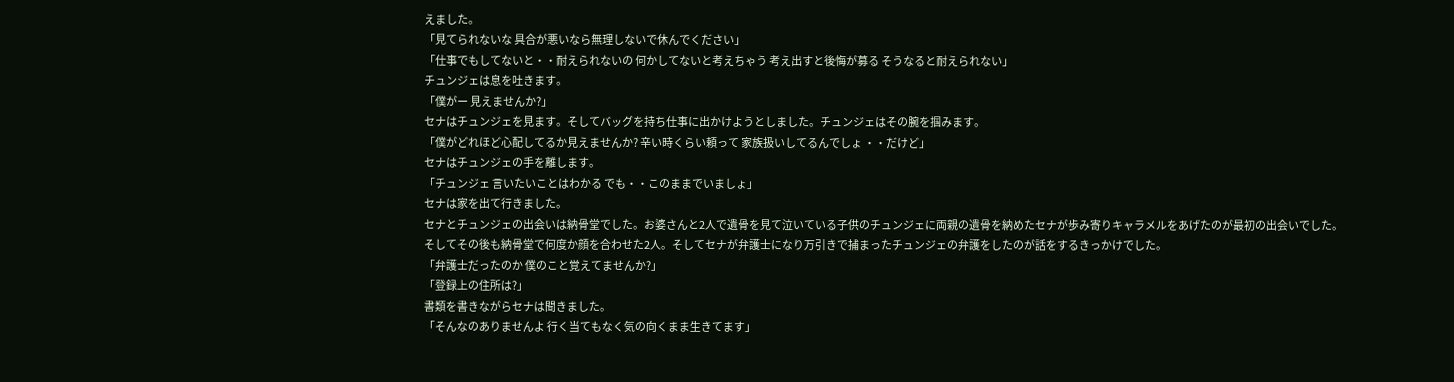えました。
「見てられないな 具合が悪いなら無理しないで休んでください」
「仕事でもしてないと・・耐えられないの 何かしてないと考えちゃう 考え出すと後悔が募る そうなると耐えられない」
チュンジェは息を吐きます。
「僕がー 見えませんか?」
セナはチュンジェを見ます。そしてバッグを持ち仕事に出かけようとしました。チュンジェはその腕を掴みます。
「僕がどれほど心配してるか見えませんか? 辛い時くらい頼って 家族扱いしてるんでしょ ・・だけど」
セナはチュンジェの手を離します。
「チュンジェ 言いたいことはわかる でも・・このままでいましょ」
セナは家を出て行きました。
セナとチュンジェの出会いは納骨堂でした。お婆さんと2人で遺骨を見て泣いている子供のチュンジェに両親の遺骨を納めたセナが歩み寄りキャラメルをあげたのが最初の出会いでした。
そしてその後も納骨堂で何度か顔を合わせた2人。そしてセナが弁護士になり万引きで捕まったチュンジェの弁護をしたのが話をするきっかけでした。
「弁護士だったのか 僕のこと覚えてませんか?」
「登録上の住所は?」
書類を書きながらセナは聞きました。
「そんなのありませんよ 行く当てもなく気の向くまま生きてます」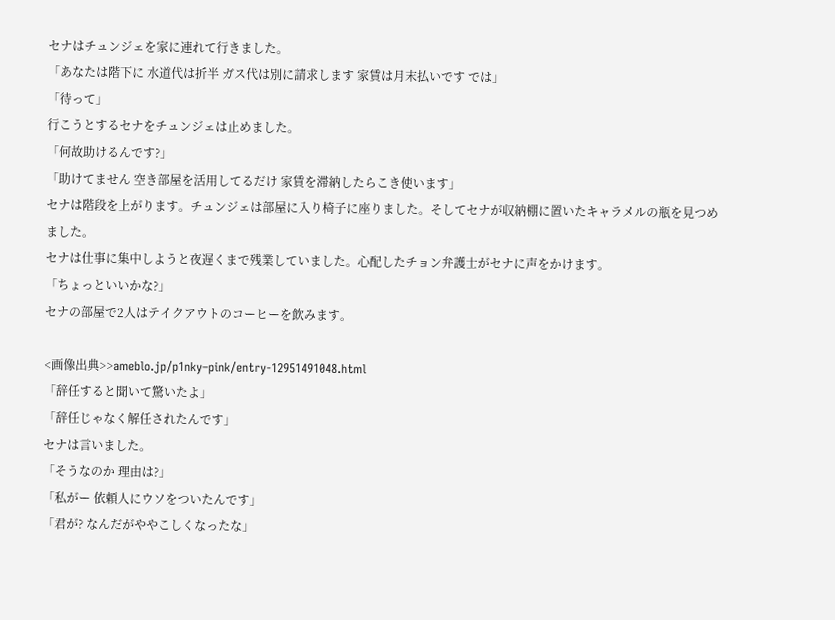セナはチュンジェを家に連れて行きました。
「あなたは階下に 水道代は折半 ガス代は別に請求します 家賃は月末払いです では」
「待って」
行こうとするセナをチュンジェは止めました。
「何故助けるんです?」
「助けてません 空き部屋を活用してるだけ 家賃を滞納したらこき使います」
セナは階段を上がります。チュンジェは部屋に入り椅子に座りました。そしてセナが収納棚に置いたキャラメルの瓶を見つめました。
セナは仕事に集中しようと夜遅くまで残業していました。心配したチョン弁護士がセナに声をかけます。
「ちょっといいかな?」
セナの部屋で2人はテイクアウトのコーヒーを飲みます。

<画像出典>>ameblo.jp/p1nky–pink/entry-12951491048.html
「辞任すると聞いて驚いたよ」
「辞任じゃなく解任されたんです」
セナは言いました。
「そうなのか 理由は?」
「私がー 依頼人にウソをついたんです」
「君が? なんだがややこしくなったな」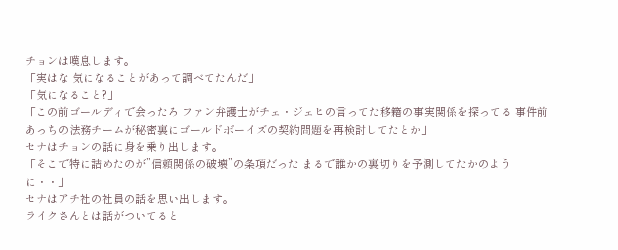チョンは嘆息します。
「実はな 気になることがあって調べてたんだ」
「気になること?」
「この前ゴールディで会ったろ ファン弁護士がチェ・ジェヒの言ってた移籍の事実関係を探ってる 事件前あっちの法務チームが秘密裏にゴールドボーイズの契約問題を再検討してたとか」
セナはチョンの話に身を乗り出します。
「そこで特に詰めたのが”信頼関係の破壊”の条項だった まるで誰かの裏切りを予測してたかのように・・」
セナはアチ社の社員の話を思い出します。
ライクさんとは話がついてると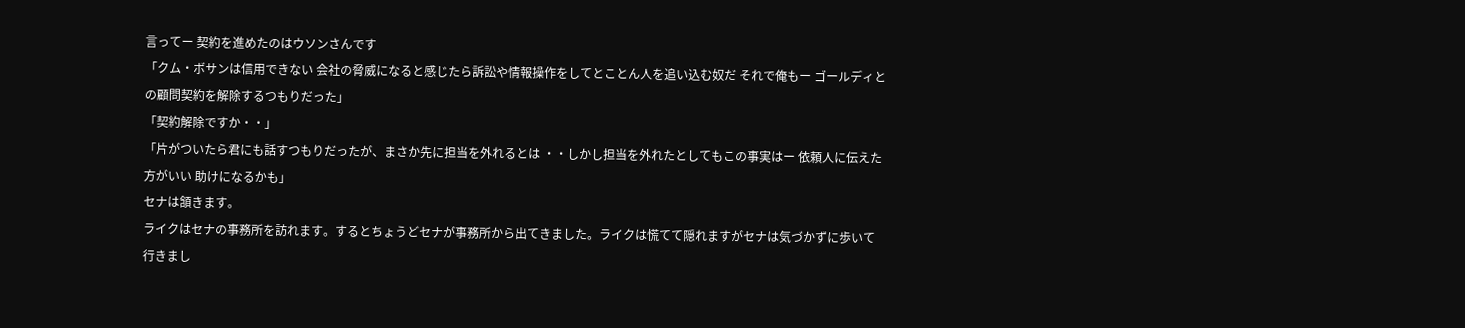言ってー 契約を進めたのはウソンさんです
「クム・ボサンは信用できない 会社の脅威になると感じたら訴訟や情報操作をしてとことん人を追い込む奴だ それで俺もー ゴールディとの顧問契約を解除するつもりだった」
「契約解除ですか・・」
「片がついたら君にも話すつもりだったが、まさか先に担当を外れるとは ・・しかし担当を外れたとしてもこの事実はー 依頼人に伝えた方がいい 助けになるかも」
セナは頷きます。
ライクはセナの事務所を訪れます。するとちょうどセナが事務所から出てきました。ライクは慌てて隠れますがセナは気づかずに歩いて行きまし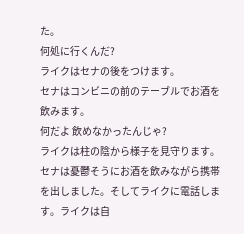た。
何処に行くんだ?
ライクはセナの後をつけます。
セナはコンビニの前のテーブルでお酒を飲みます。
何だよ 飲めなかったんじゃ?
ライクは柱の陰から様子を見守ります。セナは憂鬱そうにお酒を飲みながら携帯を出しました。そしてライクに電話します。ライクは自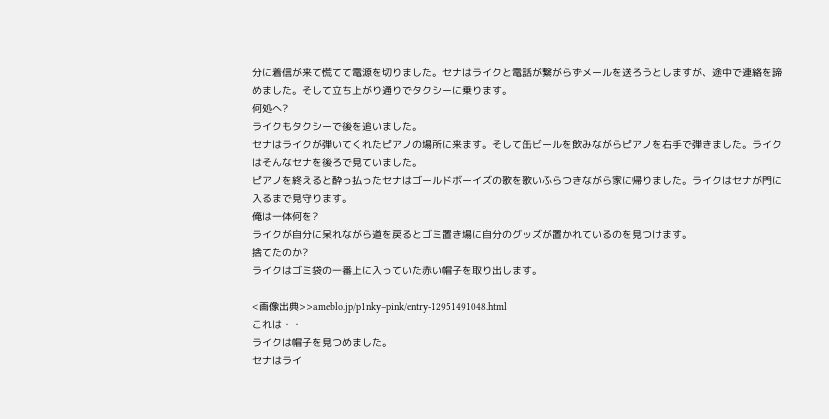分に着信が来て慌てて電源を切りました。セナはライクと電話が繋がらずメールを送ろうとしますが、途中で連絡を諦めました。そして立ち上がり通りでタクシーに乗ります。
何処へ?
ライクもタクシーで後を追いました。
セナはライクが弾いてくれたピアノの場所に来ます。そして缶ビールを飲みながらピアノを右手で弾きました。ライクはそんなセナを後ろで見ていました。
ピアノを終えると酔っ払ったセナはゴールドボーイズの歌を歌いふらつきながら家に帰りました。ライクはセナが門に入るまで見守ります。
俺は一体何を?
ライクが自分に呆れながら道を戻るとゴミ置き場に自分のグッズが置かれているのを見つけます。
捨てたのか?
ライクはゴミ袋の一番上に入っていた赤い帽子を取り出します。

<画像出典>>ameblo.jp/p1nky–pink/entry-12951491048.html
これは・・
ライクは帽子を見つめました。
セナはライ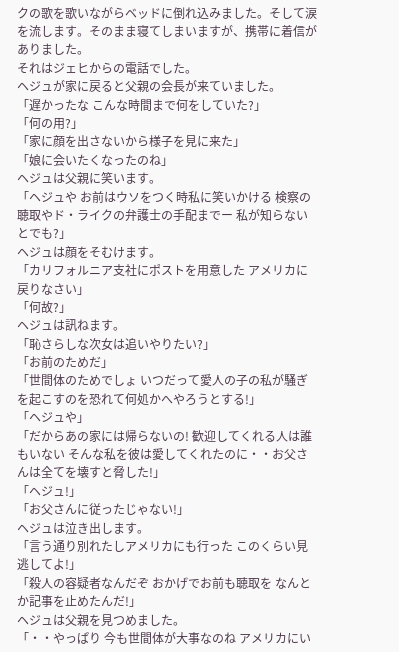クの歌を歌いながらベッドに倒れ込みました。そして涙を流します。そのまま寝てしまいますが、携帯に着信がありました。
それはジェヒからの電話でした。
ヘジュが家に戻ると父親の会長が来ていました。
「遅かったな こんな時間まで何をしていた?」
「何の用?」
「家に顔を出さないから様子を見に来た」
「娘に会いたくなったのね」
ヘジュは父親に笑います。
「ヘジュや お前はウソをつく時私に笑いかける 検察の聴取やド・ライクの弁護士の手配までー 私が知らないとでも?」
ヘジュは顔をそむけます。
「カリフォルニア支社にポストを用意した アメリカに戻りなさい」
「何故?」
ヘジュは訊ねます。
「恥さらしな次女は追いやりたい?」
「お前のためだ」
「世間体のためでしょ いつだって愛人の子の私が騒ぎを起こすのを恐れて何処かへやろうとする!」
「ヘジュや」
「だからあの家には帰らないの! 歓迎してくれる人は誰もいない そんな私を彼は愛してくれたのに・・お父さんは全てを壊すと脅した!」
「ヘジュ!」
「お父さんに従ったじゃない!」
ヘジュは泣き出します。
「言う通り別れたしアメリカにも行った このくらい見逃してよ!」
「殺人の容疑者なんだぞ おかげでお前も聴取を なんとか記事を止めたんだ!」
ヘジュは父親を見つめました。
「・・やっぱり 今も世間体が大事なのね アメリカにい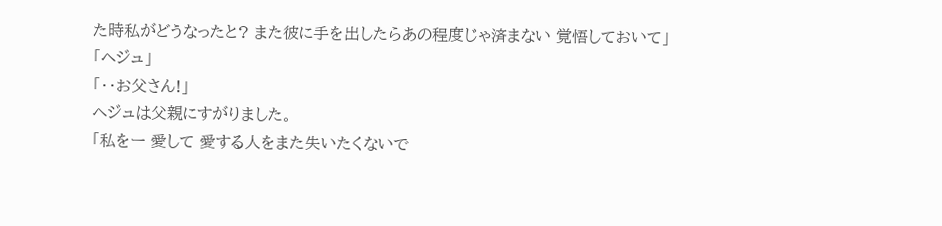た時私がどうなったと? また彼に手を出したらあの程度じゃ済まない 覚悟しておいて」
「ヘジュ」
「・・お父さん!」
ヘジュは父親にすがりました。
「私をー 愛して 愛する人をまた失いたくないで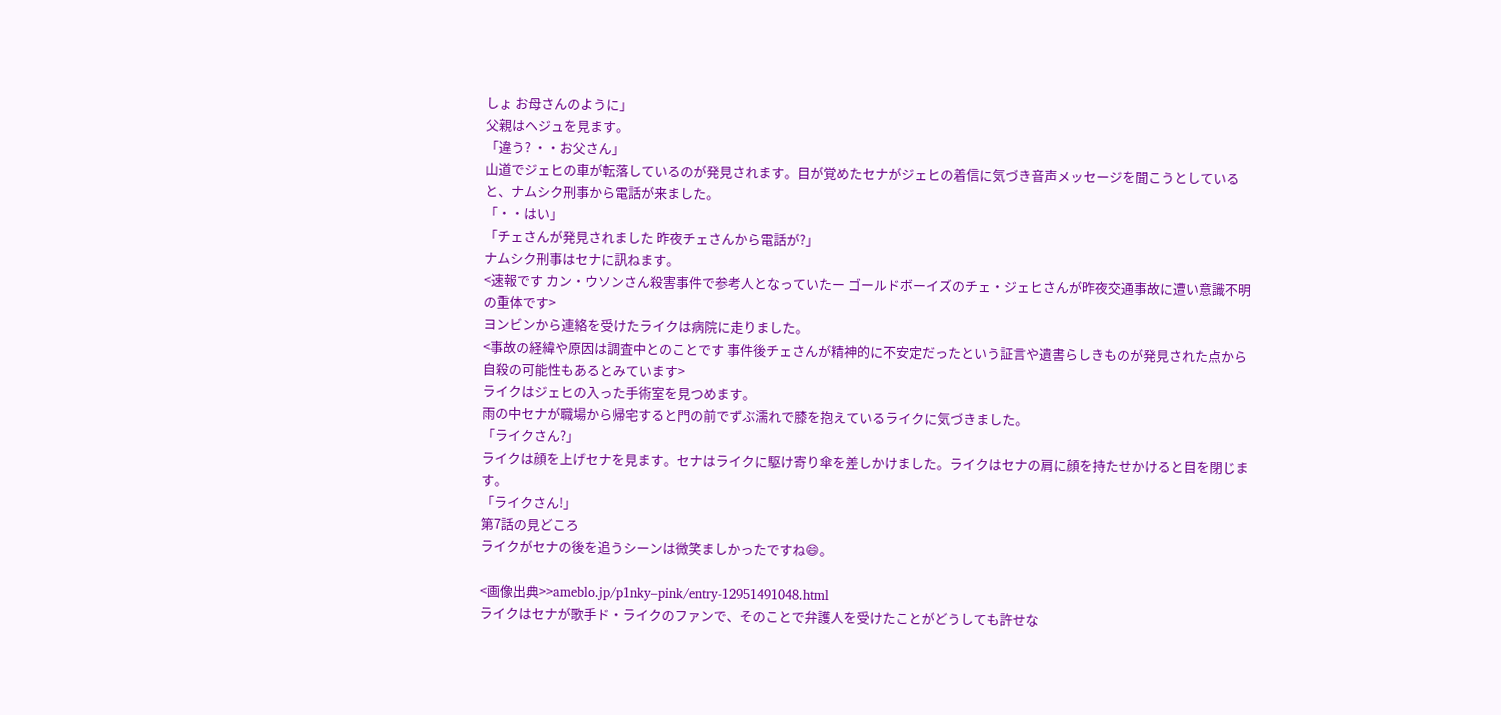しょ お母さんのように」
父親はヘジュを見ます。
「違う? ・・お父さん」
山道でジェヒの車が転落しているのが発見されます。目が覚めたセナがジェヒの着信に気づき音声メッセージを聞こうとしていると、ナムシク刑事から電話が来ました。
「・・はい」
「チェさんが発見されました 昨夜チェさんから電話が?」
ナムシク刑事はセナに訊ねます。
<速報です カン・ウソンさん殺害事件で参考人となっていたー ゴールドボーイズのチェ・ジェヒさんが昨夜交通事故に遭い意識不明の重体です>
ヨンビンから連絡を受けたライクは病院に走りました。
<事故の経緯や原因は調査中とのことです 事件後チェさんが精神的に不安定だったという証言や遺書らしきものが発見された点から自殺の可能性もあるとみています>
ライクはジェヒの入った手術室を見つめます。
雨の中セナが職場から帰宅すると門の前でずぶ濡れで膝を抱えているライクに気づきました。
「ライクさん?」
ライクは顔を上げセナを見ます。セナはライクに駆け寄り傘を差しかけました。ライクはセナの肩に顔を持たせかけると目を閉じます。
「ライクさん!」
第7話の見どころ
ライクがセナの後を追うシーンは微笑ましかったですね😄。

<画像出典>>ameblo.jp/p1nky–pink/entry-12951491048.html
ライクはセナが歌手ド・ライクのファンで、そのことで弁護人を受けたことがどうしても許せな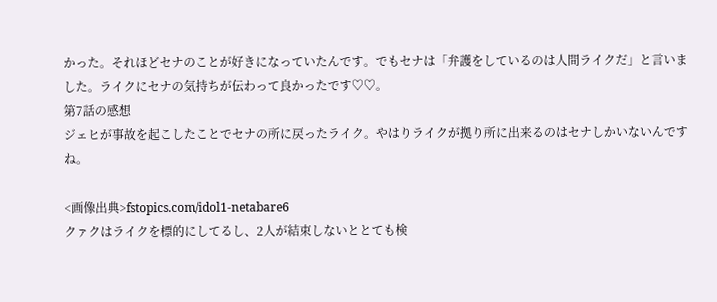かった。それほどセナのことが好きになっていたんです。でもセナは「弁護をしているのは人間ライクだ」と言いました。ライクにセナの気持ちが伝わって良かったです♡♡。
第7話の感想
ジェヒが事故を起こしたことでセナの所に戻ったライク。やはりライクが拠り所に出来るのはセナしかいないんですね。

<画像出典>fstopics.com/idol1-netabare6
クァクはライクを標的にしてるし、2人が結束しないととても検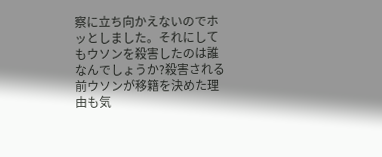察に立ち向かえないのでホッとしました。それにしてもウソンを殺害したのは誰なんでしょうか?殺害される前ウソンが移籍を決めた理由も気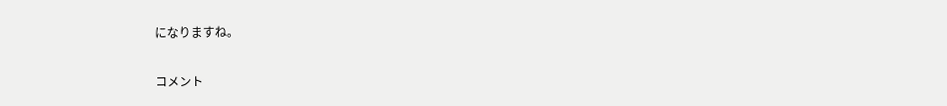になりますね。


コメント